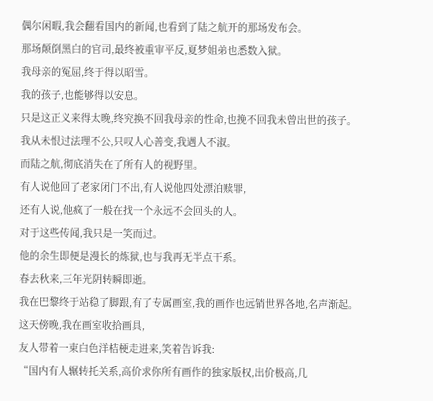偶尔闲暇,我会翻看国内的新闻,也看到了陆之航开的那场发布会。
那场颠倒黑白的官司,最终被重审平反,夏梦姐弟也悉数入狱。
我母亲的冤屈,终于得以昭雪。
我的孩子,也能够得以安息。
只是这正义来得太晚,终究换不回我母亲的性命,也挽不回我未曾出世的孩子。
我从未恨过法理不公,只叹人心善变,我遇人不淑。
而陆之航,彻底消失在了所有人的视野里。
有人说他回了老家闭门不出,有人说他四处漂泊赎罪,
还有人说,他疯了一般在找一个永远不会回头的人。
对于这些传闻,我只是一笑而过。
他的余生即便是漫长的炼狱,也与我再无半点干系。
春去秋来,三年光阴转瞬即逝。
我在巴黎终于站稳了脚跟,有了专属画室,我的画作也远销世界各地,名声渐起。
这天傍晚,我在画室收拾画具,
友人带着一束白色洋桔梗走进来,笑着告诉我:
“国内有人辗转托关系,高价求你所有画作的独家版权,出价极高,几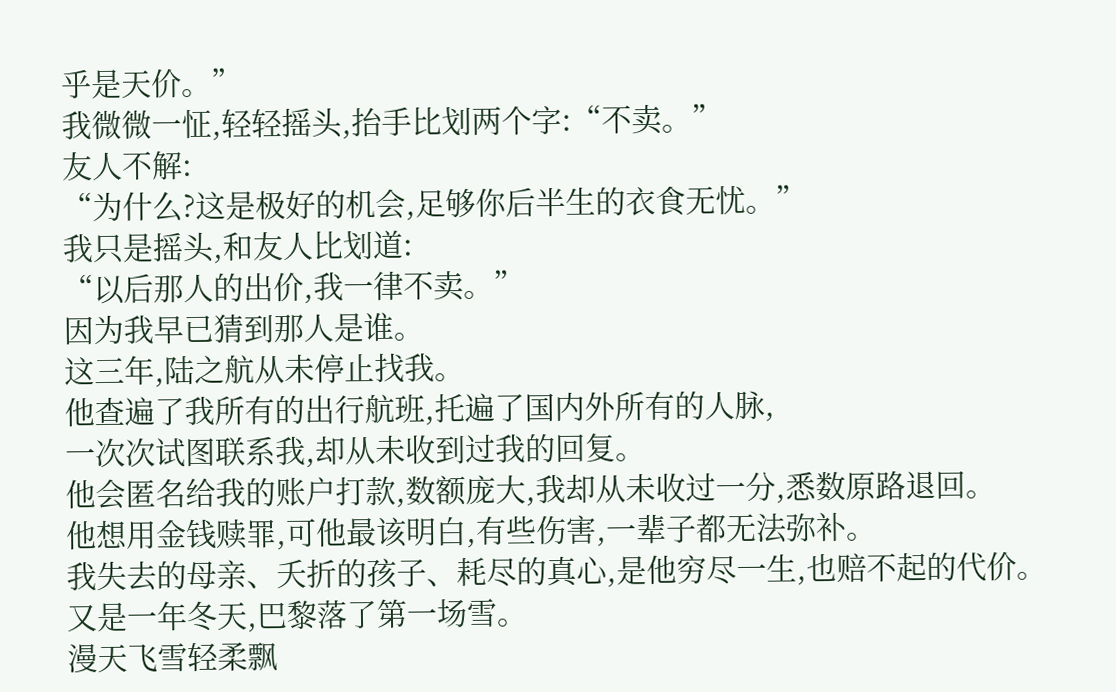乎是天价。”
我微微一怔,轻轻摇头,抬手比划两个字:“不卖。”
友人不解:
“为什么?这是极好的机会,足够你后半生的衣食无忧。”
我只是摇头,和友人比划道:
“以后那人的出价,我一律不卖。”
因为我早已猜到那人是谁。
这三年,陆之航从未停止找我。
他查遍了我所有的出行航班,托遍了国内外所有的人脉,
一次次试图联系我,却从未收到过我的回复。
他会匿名给我的账户打款,数额庞大,我却从未收过一分,悉数原路退回。
他想用金钱赎罪,可他最该明白,有些伤害,一辈子都无法弥补。
我失去的母亲、夭折的孩子、耗尽的真心,是他穷尽一生,也赔不起的代价。
又是一年冬天,巴黎落了第一场雪。
漫天飞雪轻柔飘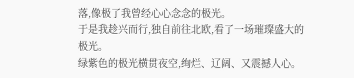落,像极了我曾经心心念念的极光。
于是我趁兴而行,独自前往北欧,看了一场璀璨盛大的极光。
绿紫色的极光横贯夜空,绚烂、辽阔、又震撼人心。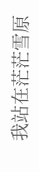我站在茫茫雪原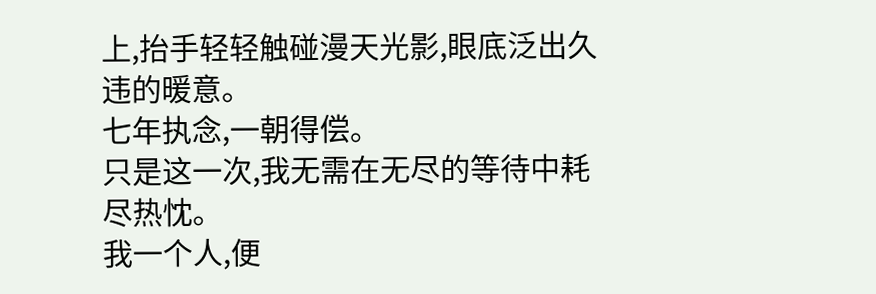上,抬手轻轻触碰漫天光影,眼底泛出久违的暖意。
七年执念,一朝得偿。
只是这一次,我无需在无尽的等待中耗尽热忱。
我一个人,便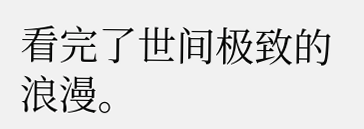看完了世间极致的浪漫。